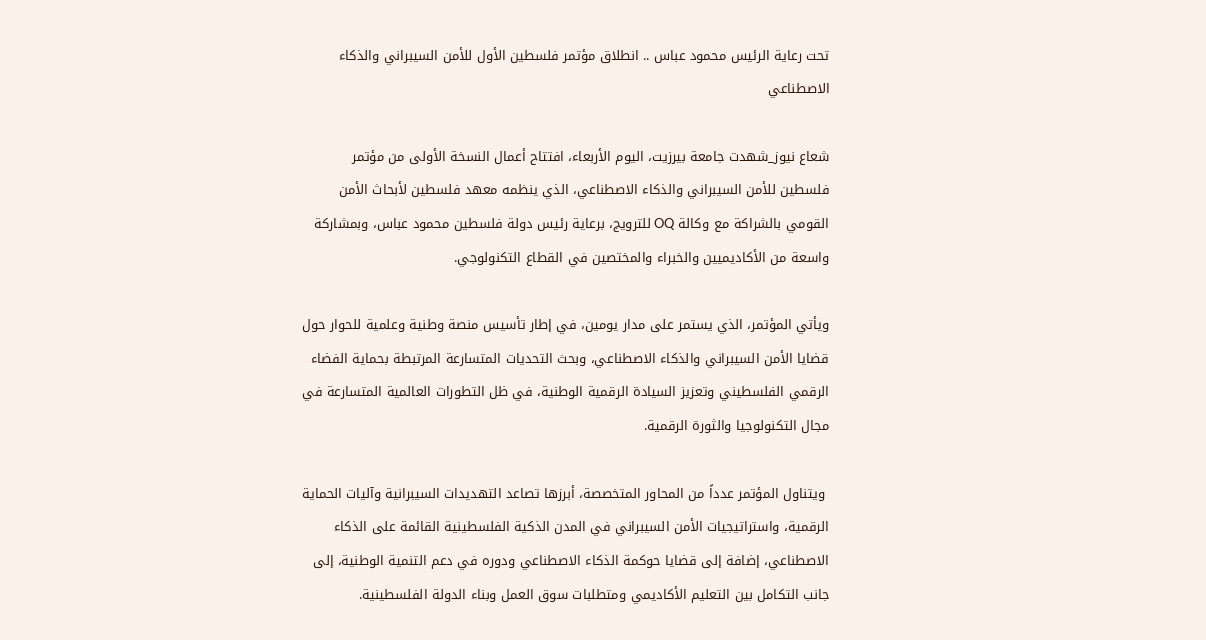تحت رعاية الرئيس محمود عباس .. انطلاق مؤتمر فلسطين الأول للأمن السيبراني والذكاء الاصطناعي

شعاع نيوز_شهدت جامعة بيرزيت، اليوم الأربعاء، افتتاح أعمال النسخة الأولى من مؤتمر فلسطين للأمن السيبراني والذكاء الاصطناعي، الذي ينظمه معهد فلسطين لأبحاث الأمن القومي بالشراكة مع وكالة OQ للترويج، برعاية رئيس دولة فلسطين محمود عباس، وبمشاركة واسعة من الأكاديميين والخبراء والمختصين في القطاع التكنولوجي.

ويأتي المؤتمر، الذي يستمر على مدار يومين، في إطار تأسيس منصة وطنية وعلمية للحوار حول قضايا الأمن السيبراني والذكاء الاصطناعي، وبحث التحديات المتسارعة المرتبطة بحماية الفضاء الرقمي الفلسطيني وتعزيز السيادة الرقمية الوطنية، في ظل التطورات العالمية المتسارعة في مجال التكنولوجيا والثورة الرقمية.

 ويتناول المؤتمر عدداً من المحاور المتخصصة، أبرزها تصاعد التهديدات السيبرانية وآليات الحماية الرقمية، واستراتيجيات الأمن السيبراني في المدن الذكية الفلسطينية القائمة على الذكاء الاصطناعي، إضافة إلى قضايا حوكمة الذكاء الاصطناعي ودوره في دعم التنمية الوطنية، إلى جانب التكامل بين التعليم الأكاديمي ومتطلبات سوق العمل وبناء الدولة الفلسطينية.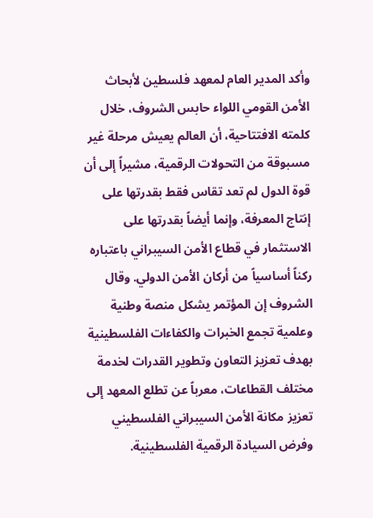وأكد المدير العام لمعهد فلسطين لأبحاث الأمن القومي اللواء حابس الشروف، خلال كلمته الافتتاحية، أن العالم يعيش مرحلة غير مسبوقة من التحولات الرقمية، مشيراً إلى أن قوة الدول لم تعد تقاس فقط بقدرتها على إنتاج المعرفة، وإنما أيضاً بقدرتها على الاستثمار في قطاع الأمن السيبراني باعتباره ركناً أساسياً من أركان الأمن الدولي. وقال الشروف إن المؤتمر يشكل منصة وطنية وعلمية تجمع الخبرات والكفاءات الفلسطينية بهدف تعزيز التعاون وتطوير القدرات لخدمة مختلف القطاعات، معرباً عن تطلع المعهد إلى تعزيز مكانة الأمن السيبراني الفلسطيني وفرض السيادة الرقمية الفلسطينية.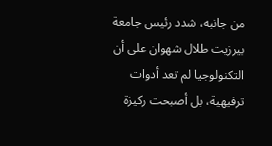من جانبه، شدد رئيس جامعة بيرزيت طلال شهوان على أن التكنولوجيا لم تعد أدوات ترفيهية، بل أصبحت ركيزة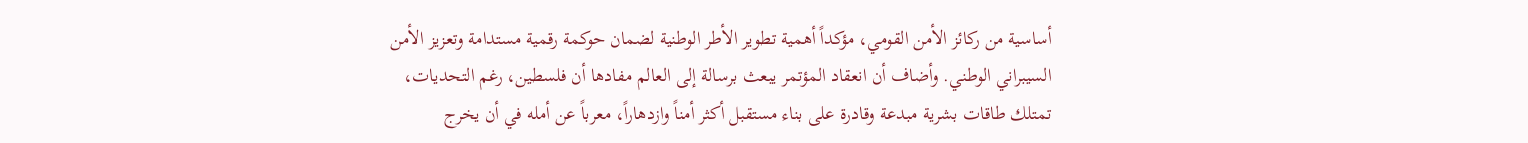أساسية من ركائز الأمن القومي، مؤكداً أهمية تطوير الأطر الوطنية لضمان حوكمة رقمية مستدامة وتعزيز الأمن السيبراني الوطني. وأضاف أن انعقاد المؤتمر يبعث برسالة إلى العالم مفادها أن فلسطين، رغم التحديات، تمتلك طاقات بشرية مبدعة وقادرة على بناء مستقبل أكثر أمناً وازدهاراً، معرباً عن أمله في أن يخرج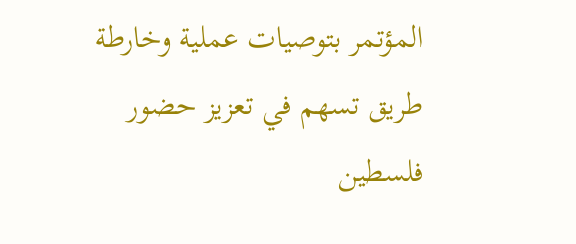المؤتمر بتوصيات عملية وخارطة طريق تسهم في تعزيز حضور فلسطين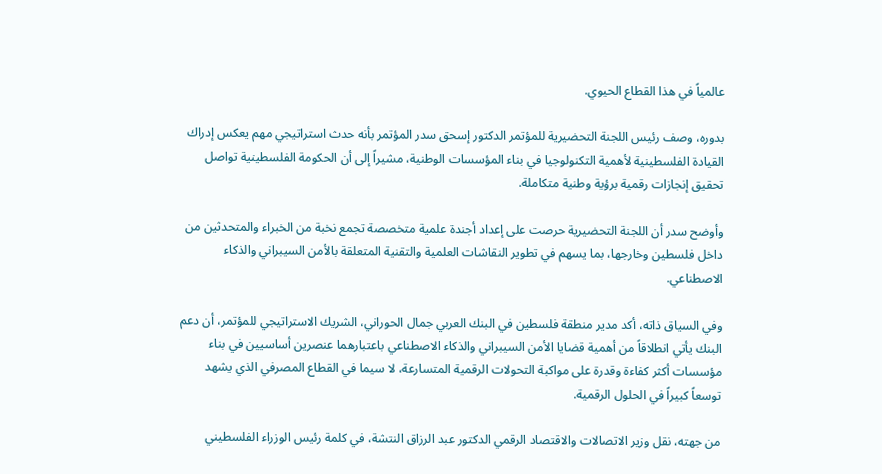عالمياً في هذا القطاع الحيوي.

بدوره، وصف رئيس اللجنة التحضيرية للمؤتمر الدكتور إسحق سدر المؤتمر بأنه حدث استراتيجي مهم يعكس إدراك القيادة الفلسطينية لأهمية التكنولوجيا في بناء المؤسسات الوطنية، مشيراً إلى أن الحكومة الفلسطينية تواصل تحقيق إنجازات رقمية برؤية وطنية متكاملة.

وأوضح سدر أن اللجنة التحضيرية حرصت على إعداد أجندة علمية متخصصة تجمع نخبة من الخبراء والمتحدثين من داخل فلسطين وخارجها، بما يسهم في تطوير النقاشات العلمية والتقنية المتعلقة بالأمن السيبراني والذكاء الاصطناعي.

وفي السياق ذاته، أكد مدير منطقة فلسطين في البنك العربي جمال الحوراني، الشريك الاستراتيجي للمؤتمر، أن دعم البنك يأتي انطلاقاً من أهمية قضايا الأمن السيبراني والذكاء الاصطناعي باعتبارهما عنصرين أساسيين في بناء مؤسسات أكثر كفاءة وقدرة على مواكبة التحولات الرقمية المتسارعة، لا سيما في القطاع المصرفي الذي يشهد توسعاً كبيراً في الحلول الرقمية.

من جهته، نقل وزير الاتصالات والاقتصاد الرقمي الدكتور عبد الرزاق النتشة، في كلمة رئيس الوزراء الفلسطيني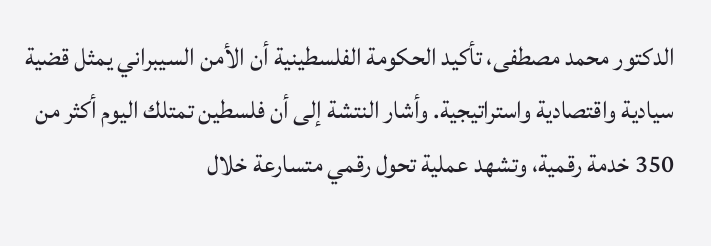الدكتور محمد مصطفى، تأكيد الحكومة الفلسطينية أن الأمن السيبراني يمثل قضية سيادية واقتصادية واستراتيجية. وأشار النتشة إلى أن فلسطين تمتلك اليوم أكثر من 350 خدمة رقمية، وتشهد عملية تحول رقمي متسارعة خلال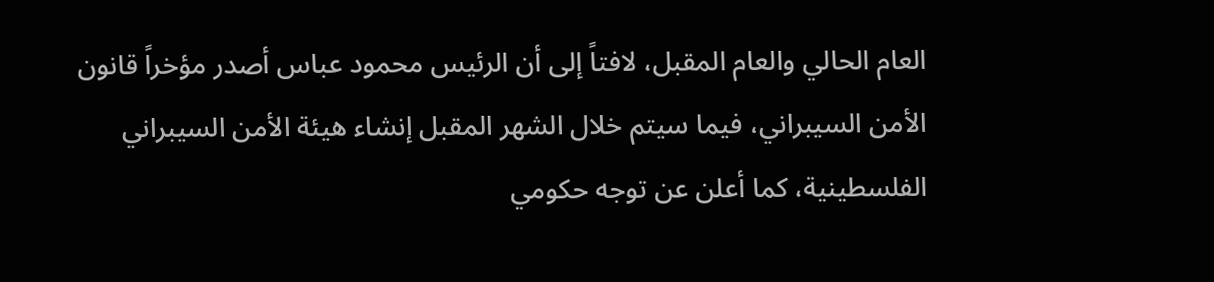العام الحالي والعام المقبل، لافتاً إلى أن الرئيس محمود عباس أصدر مؤخراً قانون الأمن السيبراني، فيما سيتم خلال الشهر المقبل إنشاء هيئة الأمن السيبراني الفلسطينية، كما أعلن عن توجه حكومي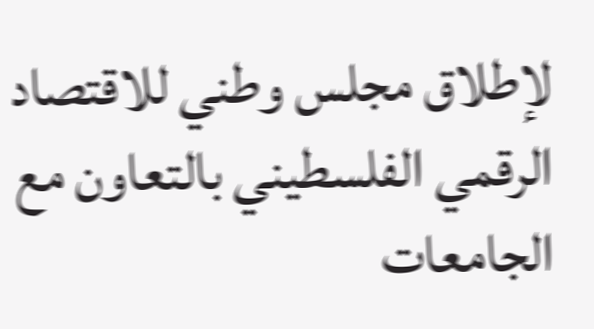لإطلاق مجلس وطني للاقتصاد الرقمي الفلسطيني بالتعاون مع الجامعات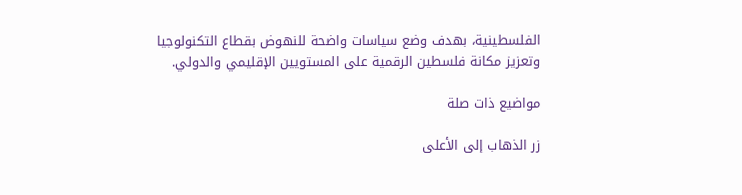الفلسطينية، بهدف وضع سياسات واضحة للنهوض بقطاع التكنولوجيا وتعزيز مكانة فلسطين الرقمية على المستويين الإقليمي والدولي.

مواضيع ذات صلة

زر الذهاب إلى الأعلى